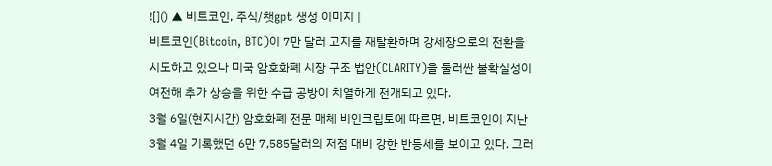![]() ▲ 비트코인, 주식/챗gpt 생성 이미지 |
비트코인(Bitcoin, BTC)이 7만 달러 고지를 재탈환하며 강세장으로의 전환을 시도하고 있으나 미국 암호화폐 시장 구조 법안(CLARITY)을 둘러싼 불확실성이 여전해 추가 상승을 위한 수급 공방이 치열하게 전개되고 있다.
3월 6일(현지시간) 암호화폐 전문 매체 비인크립토에 따르면, 비트코인이 지난 3월 4일 기록했던 6만 7,585달러의 저점 대비 강한 반등세를 보이고 있다. 그러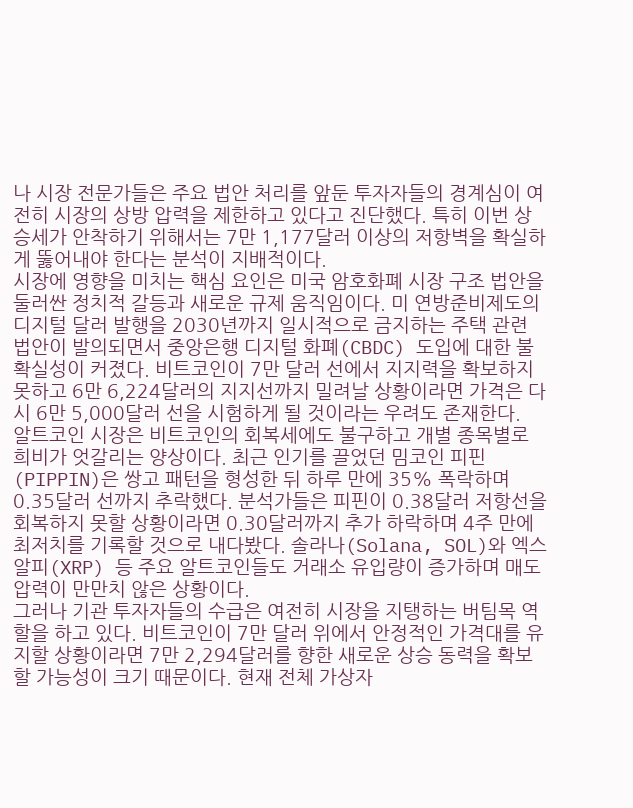나 시장 전문가들은 주요 법안 처리를 앞둔 투자자들의 경계심이 여전히 시장의 상방 압력을 제한하고 있다고 진단했다. 특히 이번 상승세가 안착하기 위해서는 7만 1,177달러 이상의 저항벽을 확실하게 뚫어내야 한다는 분석이 지배적이다.
시장에 영향을 미치는 핵심 요인은 미국 암호화폐 시장 구조 법안을 둘러싼 정치적 갈등과 새로운 규제 움직임이다. 미 연방준비제도의 디지털 달러 발행을 2030년까지 일시적으로 금지하는 주택 관련 법안이 발의되면서 중앙은행 디지털 화폐(CBDC) 도입에 대한 불확실성이 커졌다. 비트코인이 7만 달러 선에서 지지력을 확보하지 못하고 6만 6,224달러의 지지선까지 밀려날 상황이라면 가격은 다시 6만 5,000달러 선을 시험하게 될 것이라는 우려도 존재한다.
알트코인 시장은 비트코인의 회복세에도 불구하고 개별 종목별로 희비가 엇갈리는 양상이다. 최근 인기를 끌었던 밈코인 피핀(PIPPIN)은 쌍고 패턴을 형성한 뒤 하루 만에 35% 폭락하며 0.35달러 선까지 추락했다. 분석가들은 피핀이 0.38달러 저항선을 회복하지 못할 상황이라면 0.30달러까지 추가 하락하며 4주 만에 최저치를 기록할 것으로 내다봤다. 솔라나(Solana, SOL)와 엑스알피(XRP) 등 주요 알트코인들도 거래소 유입량이 증가하며 매도 압력이 만만치 않은 상황이다.
그러나 기관 투자자들의 수급은 여전히 시장을 지탱하는 버팀목 역할을 하고 있다. 비트코인이 7만 달러 위에서 안정적인 가격대를 유지할 상황이라면 7만 2,294달러를 향한 새로운 상승 동력을 확보할 가능성이 크기 때문이다. 현재 전체 가상자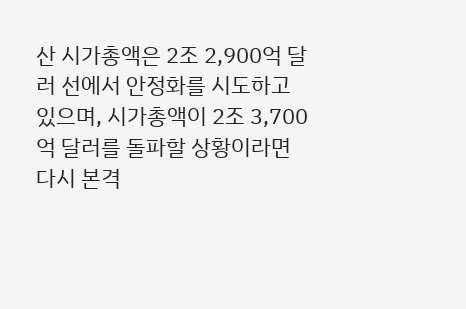산 시가총액은 2조 2,900억 달러 선에서 안정화를 시도하고 있으며, 시가총액이 2조 3,700억 달러를 돌파할 상황이라면 다시 본격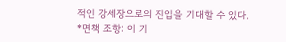적인 강세장으로의 진입을 기대할 수 있다.
*면책 조항: 이 기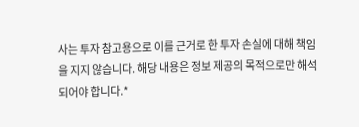사는 투자 참고용으로 이를 근거로 한 투자 손실에 대해 책임을 지지 않습니다. 해당 내용은 정보 제공의 목적으로만 해석되어야 합니다.*